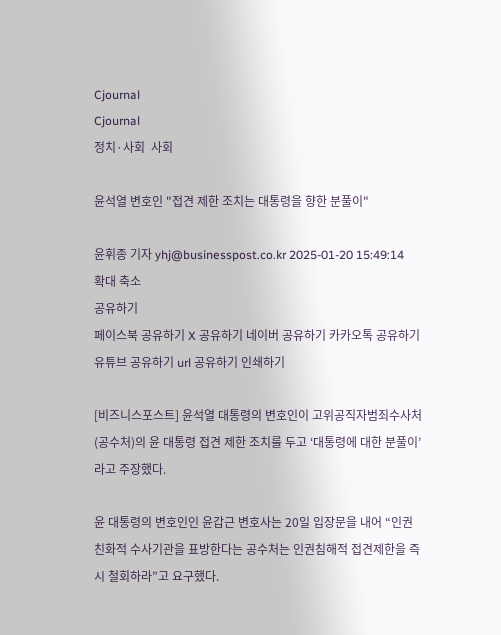Cjournal
Cjournal
정치·사회  사회

윤석열 변호인 "접견 제한 조치는 대통령을 향한 분풀이"

윤휘종 기자 yhj@businesspost.co.kr 2025-01-20 15:49:14
확대 축소
공유하기
페이스북 공유하기 X 공유하기 네이버 공유하기 카카오톡 공유하기 유튜브 공유하기 url 공유하기 인쇄하기

[비즈니스포스트] 윤석열 대통령의 변호인이 고위공직자범죄수사처(공수처)의 윤 대통령 접견 제한 조치를 두고 ‘대통령에 대한 분풀이’라고 주장했다.

윤 대통령의 변호인인 윤갑근 변호사는 20일 입장문을 내어 “인권친화적 수사기관을 표방한다는 공수처는 인권침해적 접견제한을 즉시 철회하라”고 요구했다.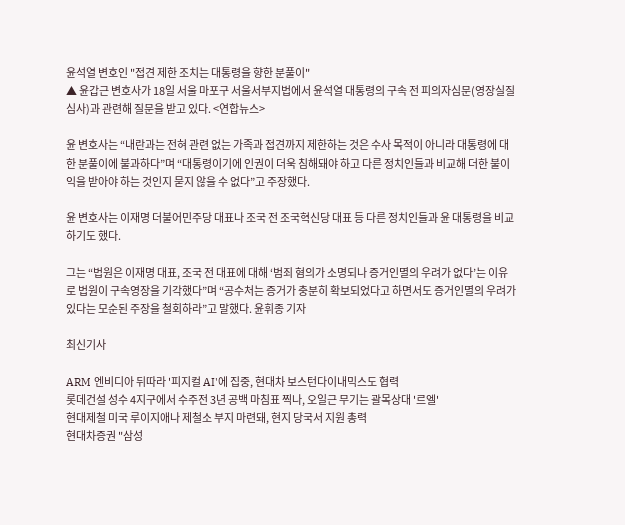윤석열 변호인 "접견 제한 조치는 대통령을 향한 분풀이"
▲ 윤갑근 변호사가 18일 서울 마포구 서울서부지법에서 윤석열 대통령의 구속 전 피의자심문(영장실질심사)과 관련해 질문을 받고 있다. <연합뉴스>

윤 변호사는 “내란과는 전혀 관련 없는 가족과 접견까지 제한하는 것은 수사 목적이 아니라 대통령에 대한 분풀이에 불과하다”며 “대통령이기에 인권이 더욱 침해돼야 하고 다른 정치인들과 비교해 더한 불이익을 받아야 하는 것인지 묻지 않을 수 없다”고 주장했다.

윤 변호사는 이재명 더불어민주당 대표나 조국 전 조국혁신당 대표 등 다른 정치인들과 윤 대통령을 비교하기도 했다.

그는 “법원은 이재명 대표, 조국 전 대표에 대해 ‘범죄 혐의가 소명되나 증거인멸의 우려가 없다’는 이유로 법원이 구속영장을 기각했다”며 “공수처는 증거가 충분히 확보되었다고 하면서도 증거인멸의 우려가 있다는 모순된 주장을 철회하라”고 말했다. 윤휘종 기자

최신기사

ARM 엔비디아 뒤따라 '피지컬 AI'에 집중, 현대차 보스턴다이내믹스도 협력
롯데건설 성수 4지구에서 수주전 3년 공백 마침표 찍나, 오일근 무기는 괄목상대 '르엘'
현대제철 미국 루이지애나 제철소 부지 마련돼, 현지 당국서 지원 총력
현대차증권 "삼성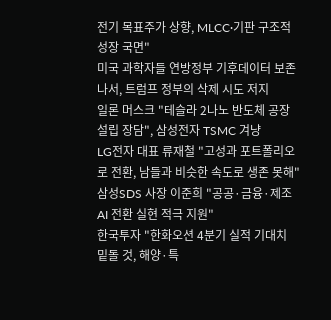전기 목표주가 상향, MLCC·기판 구조적 성장 국면"
미국 과학자들 연방정부 기후데이터 보존 나서, 트럼프 정부의 삭제 시도 저지
일론 머스크 "테슬라 2나노 반도체 공장 설립 장담", 삼성전자 TSMC 겨냥
LG전자 대표 류재철 "고성과 포트폴리오로 전환, 남들과 비슷한 속도로 생존 못해"
삼성SDS 사장 이준희 "공공·금융·제조 AI 전환 실현 적극 지원"
한국투자 "한화오션 4분기 실적 기대치 밑돌 것, 해양·특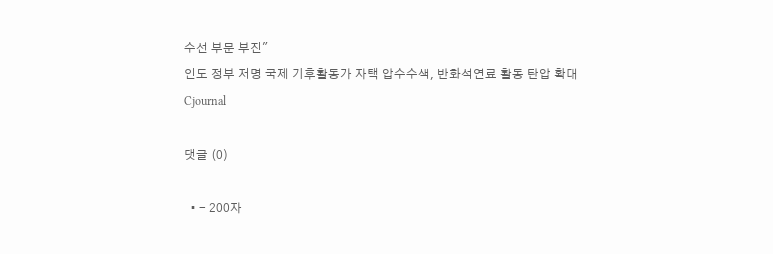수선 부문 부진"
인도 정부 저명 국제 기후활동가 자택 압수수색, 반화석연료 활동 탄압 확대
Cjournal

댓글 (0)

  • - 200자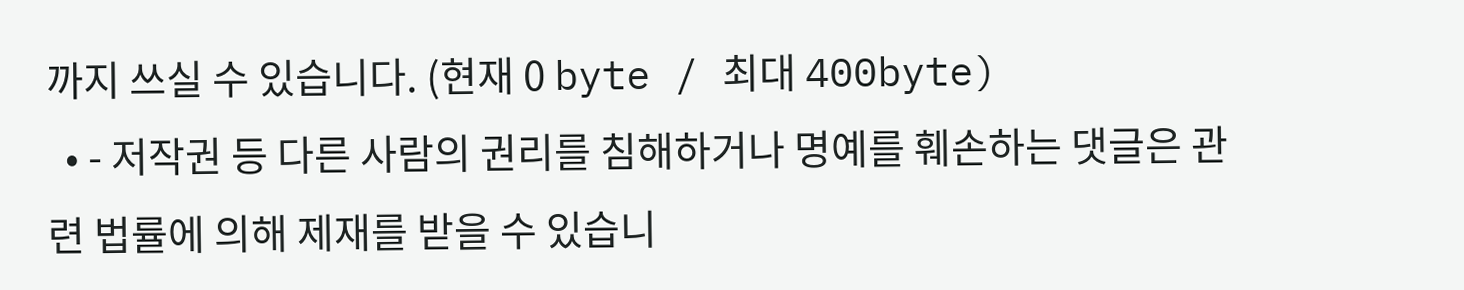까지 쓰실 수 있습니다. (현재 0 byte / 최대 400byte)
  • - 저작권 등 다른 사람의 권리를 침해하거나 명예를 훼손하는 댓글은 관련 법률에 의해 제재를 받을 수 있습니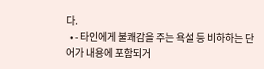다.
  • - 타인에게 불쾌감을 주는 욕설 등 비하하는 단어가 내용에 포함되거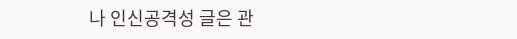나 인신공격성 글은 관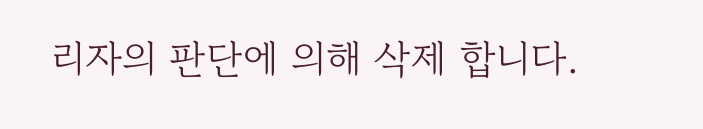리자의 판단에 의해 삭제 합니다.